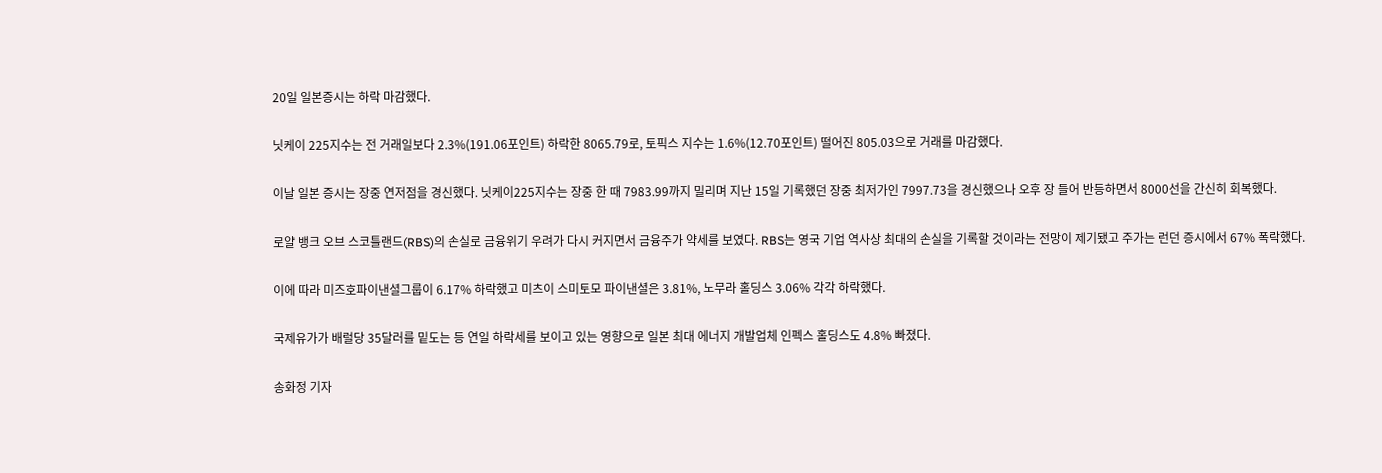20일 일본증시는 하락 마감했다.

닛케이 225지수는 전 거래일보다 2.3%(191.06포인트) 하락한 8065.79로, 토픽스 지수는 1.6%(12.70포인트) 떨어진 805.03으로 거래를 마감했다.

이날 일본 증시는 장중 연저점을 경신했다. 닛케이225지수는 장중 한 때 7983.99까지 밀리며 지난 15일 기록했던 장중 최저가인 7997.73을 경신했으나 오후 장 들어 반등하면서 8000선을 간신히 회복했다.

로얄 뱅크 오브 스코틀랜드(RBS)의 손실로 금융위기 우려가 다시 커지면서 금융주가 약세를 보였다. RBS는 영국 기업 역사상 최대의 손실을 기록할 것이라는 전망이 제기됐고 주가는 런던 증시에서 67% 폭락했다.

이에 따라 미즈호파이낸셜그룹이 6.17% 하락했고 미츠이 스미토모 파이낸셜은 3.81%, 노무라 홀딩스 3.06% 각각 하락했다.

국제유가가 배럴당 35달러를 밑도는 등 연일 하락세를 보이고 있는 영향으로 일본 최대 에너지 개발업체 인펙스 홀딩스도 4.8% 빠졌다.

송화정 기자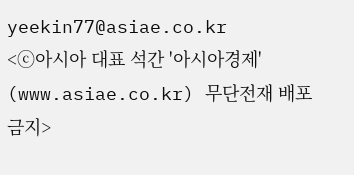yeekin77@asiae.co.kr
<ⓒ아시아 대표 석간 '아시아경제' (www.asiae.co.kr) 무단전재 배포금지>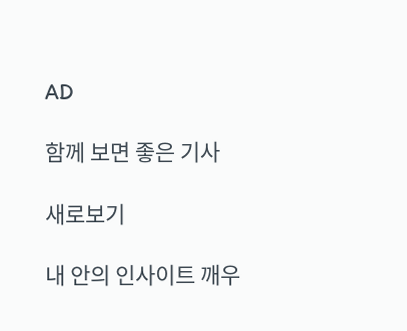AD

함께 보면 좋은 기사

새로보기

내 안의 인사이트 깨우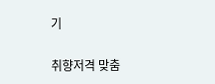기

취향저격 맞춤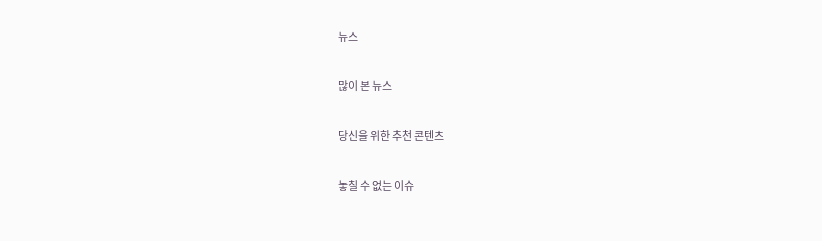뉴스

많이 본 뉴스

당신을 위한 추천 콘텐츠

놓칠 수 없는 이슈